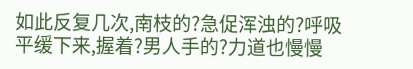如此反复几次,南枝的?急促浑浊的?呼吸平缓下来,握着?男人手的?力道也慢慢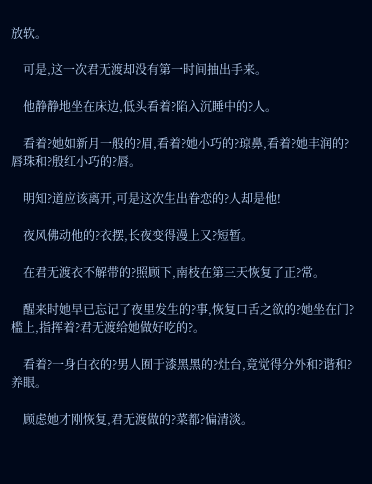放软。

    可是,这一次君无渡却没有第一时间抽出手来。

    他静静地坐在床边,低头看着?陷入沉睡中的?人。

    看着?她如新月一般的?眉,看着?她小巧的?琼鼻,看着?她丰润的?唇珠和?殷红小巧的?唇。

    明知?道应该离开,可是这次生出眷恋的?人却是他!

    夜风佛动他的?衣摆,长夜变得漫上又?短暂。

    在君无渡衣不解带的?照顾下,南枝在第三天恢复了正?常。

    醒来时她早已忘记了夜里发生的?事,恢复口舌之欲的?她坐在门?槛上,指挥着?君无渡给她做好吃的?。

    看着?一身白衣的?男人囿于漆黑黑的?灶台,竟觉得分外和?谐和?养眼。

    顾虑她才刚恢复,君无渡做的?菜都?偏清淡。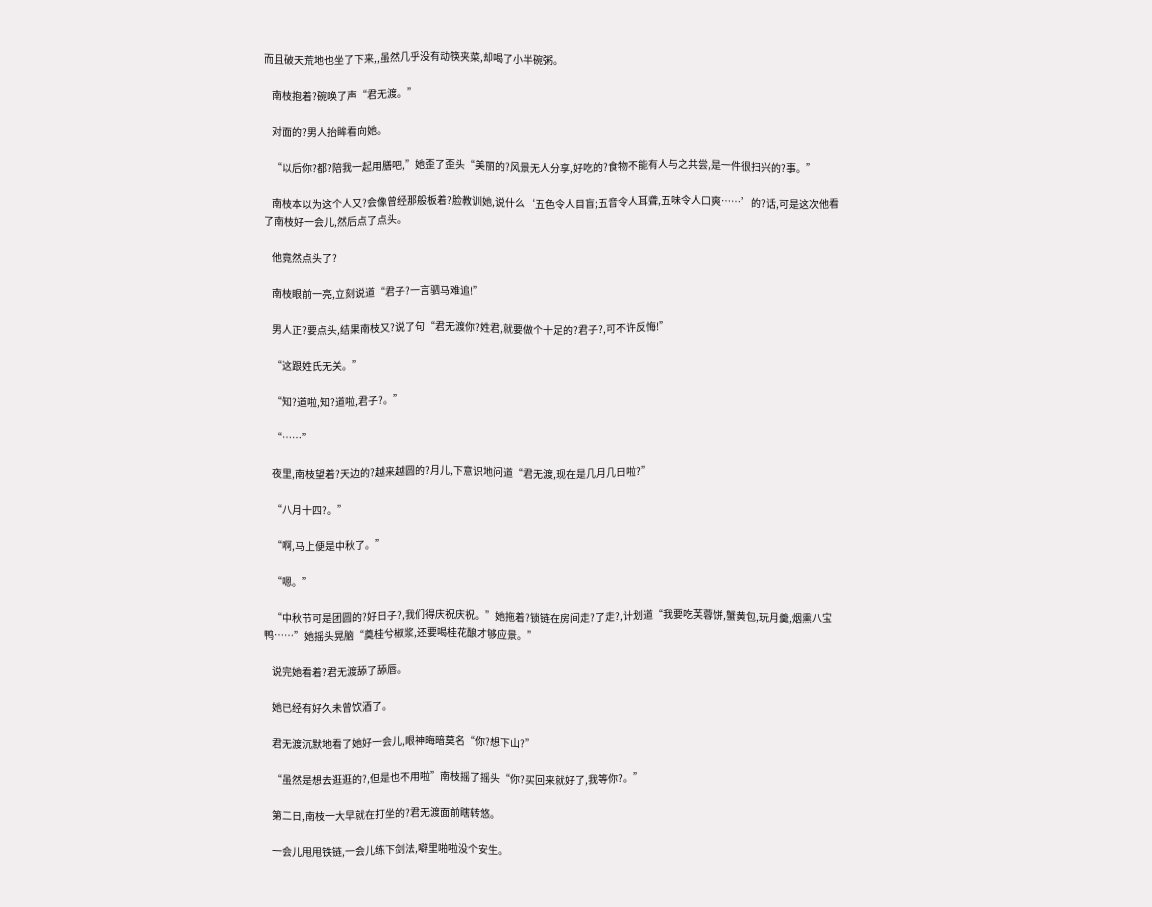而且破天荒地也坐了下来,,虽然几乎没有动筷夹菜,却喝了小半碗粥。

    南枝抱着?碗唤了声“君无渡。”

    对面的?男人抬眸看向她。

    “以后你?都?陪我一起用膳吧,”她歪了歪头“美丽的?风景无人分享,好吃的?食物不能有人与之共尝,是一件很扫兴的?事。”

    南枝本以为这个人又?会像曾经那般板着?脸教训她,说什么‘五色令人目盲;五音令人耳聋,五味令人口爽……’的?话,可是这次他看了南枝好一会儿,然后点了点头。

    他竟然点头了?

    南枝眼前一亮,立刻说道“君子?一言驷马难追!”

    男人正?要点头,结果南枝又?说了句“君无渡你?姓君,就要做个十足的?君子?,可不许反悔!”

    “这跟姓氏无关。”

    “知?道啦,知?道啦,君子?。”

    “……”

    夜里,南枝望着?天边的?越来越圆的?月儿,下意识地问道“君无渡,现在是几月几日啦?”

    “八月十四?。”

    “啊,马上便是中秋了。”

    “嗯。”

    “中秋节可是团圆的?好日子?,我们得庆祝庆祝。”她拖着?锁链在房间走?了走?,计划道“我要吃芙蓉饼,蟹黄包,玩月羹,烟熏八宝鸭……”她摇头晃脑“奠桂兮椒浆,还要喝桂花酿才够应景。”

    说完她看着?君无渡舔了舔唇。

    她已经有好久未曾饮酒了。

    君无渡沉默地看了她好一会儿,眼神晦暗莫名“你?想下山?”

    “虽然是想去逛逛的?,但是也不用啦”南枝摇了摇头“你?买回来就好了,我等你?。”

    第二日,南枝一大早就在打坐的?君无渡面前瞎转悠。

    一会儿甩甩铁链,一会儿练下剑法,噼里啪啦没个安生。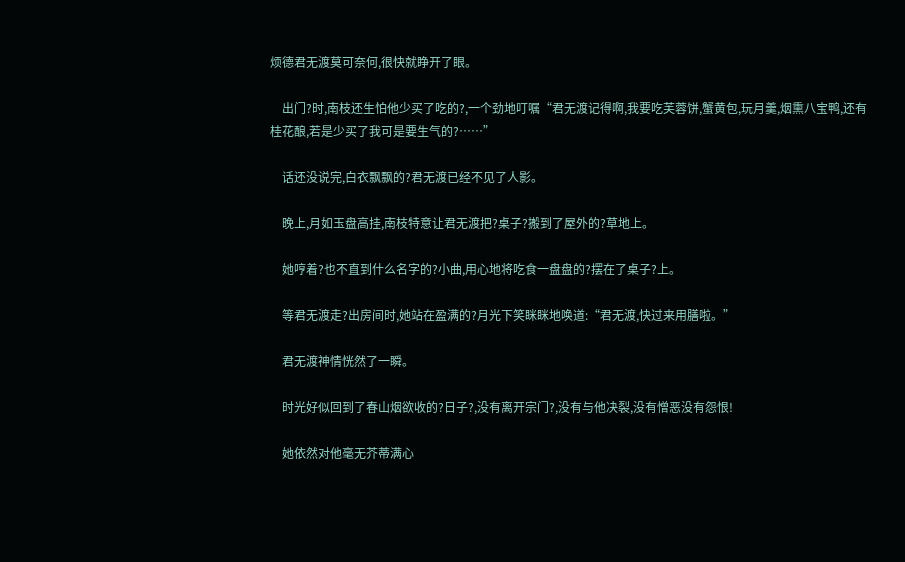烦德君无渡莫可奈何,很快就睁开了眼。

    出门?时,南枝还生怕他少买了吃的?,一个劲地叮嘱“君无渡记得啊,我要吃芙蓉饼,蟹黄包,玩月羹,烟熏八宝鸭,还有桂花酿,若是少买了我可是要生气的?……”

    话还没说完,白衣飘飘的?君无渡已经不见了人影。

    晚上,月如玉盘高挂,南枝特意让君无渡把?桌子?搬到了屋外的?草地上。

    她哼着?也不直到什么名字的?小曲,用心地将吃食一盘盘的?摆在了桌子?上。

    等君无渡走?出房间时,她站在盈满的?月光下笑眯眯地唤道:“君无渡,快过来用膳啦。”

    君无渡神情恍然了一瞬。

    时光好似回到了春山烟欲收的?日子?,没有离开宗门?,没有与他决裂,没有憎恶没有怨恨!

    她依然对他毫无芥蒂满心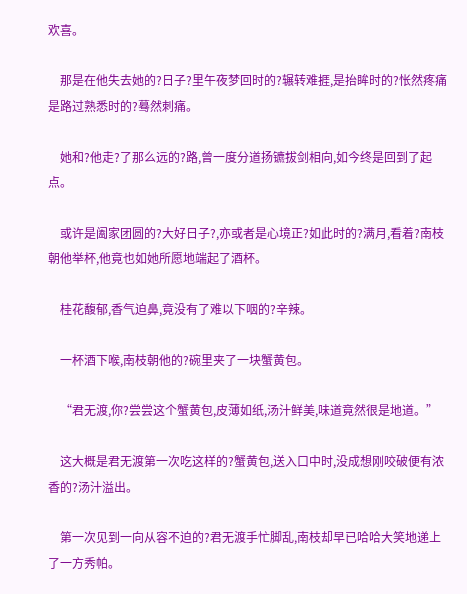欢喜。

    那是在他失去她的?日子?里午夜梦回时的?辗转难捱,是抬眸时的?怅然疼痛 是路过熟悉时的?蓦然刺痛。

    她和?他走?了那么远的?路,曾一度分道扬镳拔剑相向,如今终是回到了起点。

    或许是阖家团圆的?大好日子?,亦或者是心境正?如此时的?满月,看着?南枝朝他举杯,他竟也如她所愿地端起了酒杯。

    桂花馥郁,香气迫鼻,竟没有了难以下咽的?辛辣。

    一杯酒下喉,南枝朝他的?碗里夹了一块蟹黄包。

    “君无渡,你?尝尝这个蟹黄包,皮薄如纸,汤汁鲜美,味道竟然很是地道。”

    这大概是君无渡第一次吃这样的?蟹黄包,送入口中时,没成想刚咬破便有浓香的?汤汁溢出。

    第一次见到一向从容不迫的?君无渡手忙脚乱,南枝却早已哈哈大笑地递上了一方秀帕。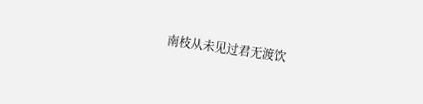南枝从未见过君无渡饮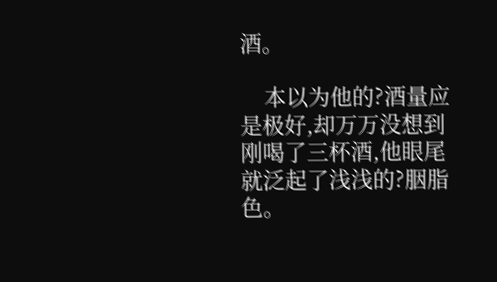酒。

    本以为他的?酒量应是极好,却万万没想到刚喝了三杯酒,他眼尾就泛起了浅浅的?胭脂色。